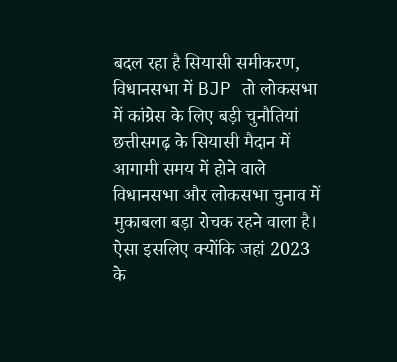बदल रहा है सियासी समीकरण, विधानसभा में BJP तो लोकसभा में कांग्रेस के लिए बड़ी चुनौतियां
छत्तीसगढ़ के सियासी मैदान में आगामी समय में होने वाले विधानसभा और लोकसभा चुनाव में मुकाबला बड़ा रोचक रहने वाला है। ऐसा इसलिए क्योंकि जहां 2023 के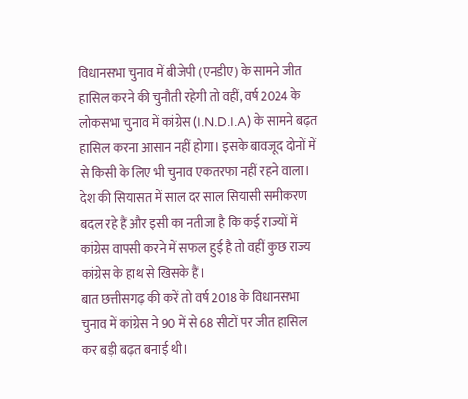विधानसभा चुनाव में बीजेपी (एनडीए) के सामने जीत हासिल करने की चुनौती रहेगी तो वहीं, वर्ष 2024 के लोकसभा चुनाव में कांग्रेस (I.N.D.I.A) के सामने बढ़त हासिल करना आसान नहीं होगा। इसके बावजूद दोनों में से किसी के लिए भी चुनाव एकतरफा नहीं रहने वाला। देश की सियासत में साल दर साल सियासी समीकरण बदल रहे हैं और इसी का नतीजा है कि कई राज्यों में कांग्रेस वापसी करने में सफल हुई है तो वहीं कुछ राज्य कांग्रेस के हाथ से खिसके हैं।
बात छत्तीसगढ़ की करें तो वर्ष 2018 के विधानसभा चुनाव में कांग्रेस ने 90 में से 68 सीटों पर जीत हासिल कर बड़ी बढ़त बनाई थी।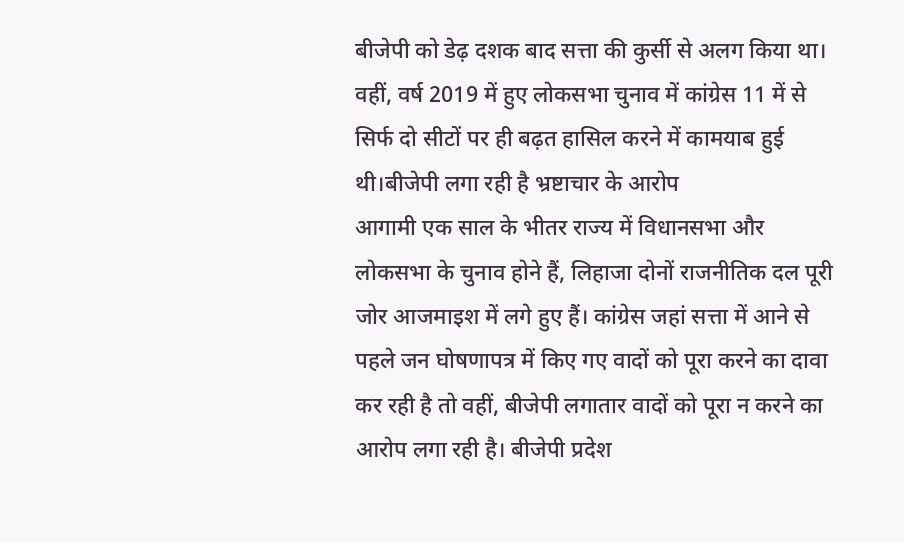बीजेपी को डेढ़ दशक बाद सत्ता की कुर्सी से अलग किया था। वहीं, वर्ष 2019 में हुए लोकसभा चुनाव में कांग्रेस 11 में से सिर्फ दो सीटों पर ही बढ़त हासिल करने में कामयाब हुई थी।बीजेपी लगा रही है भ्रष्टाचार के आरोप
आगामी एक साल के भीतर राज्य में विधानसभा और लोकसभा के चुनाव होने हैं, लिहाजा दोनों राजनीतिक दल पूरी जोर आजमाइश में लगे हुए हैं। कांग्रेस जहां सत्ता में आने से पहले जन घोषणापत्र में किए गए वादों को पूरा करने का दावा कर रही है तो वहीं, बीजेपी लगातार वादों को पूरा न करने का आरोप लगा रही है। बीजेपी प्रदेश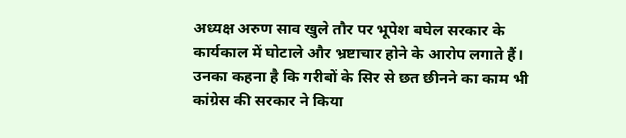अध्यक्ष अरुण साव खुले तौर पर भूपेश बघेल सरकार के कार्यकाल में घोटाले और भ्रष्टाचार होने के आरोप लगाते हैं। उनका कहना है कि गरीबों के सिर से छत छीनने का काम भी कांग्रेस की सरकार ने किया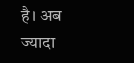है। अब ज्यादा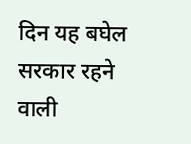दिन यह बघेल सरकार रहने वाली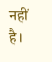नहीं है।